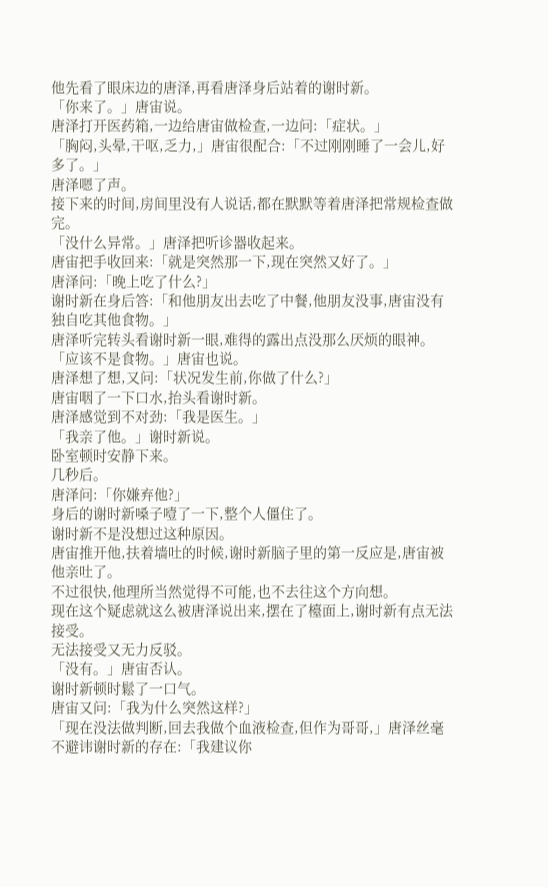他先看了眼床边的唐泽,再看唐泽身后站着的谢时新。
「你来了。」唐宙说。
唐泽打开医药箱,一边给唐宙做检查,一边问:「症状。」
「胸闷,头晕,干呕,乏力,」唐宙很配合:「不过刚刚睡了一会儿,好多了。」
唐泽嗯了声。
接下来的时间,房间里没有人说话,都在默默等着唐泽把常规检查做完。
「没什么异常。」唐泽把听诊器收起来。
唐宙把手收回来:「就是突然那一下,现在突然又好了。」
唐泽问:「晚上吃了什么?」
谢时新在身后答:「和他朋友出去吃了中餐,他朋友没事,唐宙没有独自吃其他食物。」
唐泽听完转头看谢时新一眼,难得的露出点没那么厌烦的眼神。
「应该不是食物。」唐宙也说。
唐泽想了想,又问:「状况发生前,你做了什么?」
唐宙咽了一下口水,抬头看谢时新。
唐泽感觉到不对劲:「我是医生。」
「我亲了他。」谢时新说。
卧室顿时安静下来。
几秒后。
唐泽问:「你嫌弃他?」
身后的谢时新嗓子噎了一下,整个人僵住了。
谢时新不是没想过这种原因。
唐宙推开他,扶着墙吐的时候,谢时新脑子里的第一反应是,唐宙被他亲吐了。
不过很快,他理所当然觉得不可能,也不去往这个方向想。
现在这个疑虑就这么被唐泽说出来,摆在了檯面上,谢时新有点无法接受。
无法接受又无力反驳。
「没有。」唐宙否认。
谢时新顿时鬆了一口气。
唐宙又问:「我为什么突然这样?」
「现在没法做判断,回去我做个血液检查,但作为哥哥,」唐泽丝毫不避讳谢时新的存在:「我建议你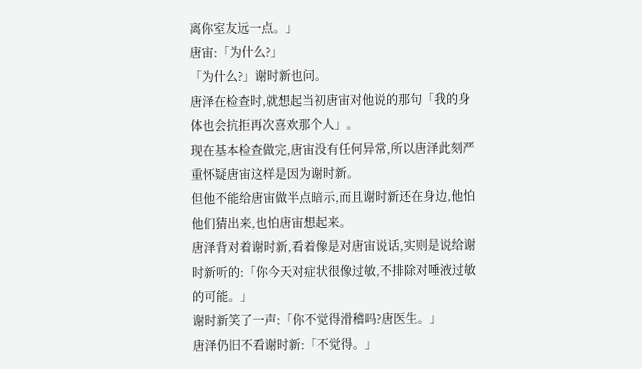离你室友远一点。」
唐宙:「为什么?」
「为什么?」谢时新也问。
唐泽在检查时,就想起当初唐宙对他说的那句「我的身体也会抗拒再次喜欢那个人」。
现在基本检查做完,唐宙没有任何异常,所以唐泽此刻严重怀疑唐宙这样是因为谢时新。
但他不能给唐宙做半点暗示,而且谢时新还在身边,他怕他们猜出来,也怕唐宙想起来。
唐泽背对着谢时新,看着像是对唐宙说话,实则是说给谢时新听的:「你今天对症状很像过敏,不排除对唾液过敏的可能。」
谢时新笑了一声:「你不觉得滑稽吗?唐医生。」
唐泽仍旧不看谢时新:「不觉得。」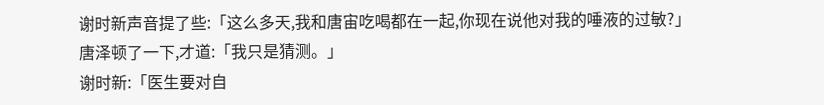谢时新声音提了些:「这么多天,我和唐宙吃喝都在一起,你现在说他对我的唾液的过敏?」
唐泽顿了一下,才道:「我只是猜测。」
谢时新:「医生要对自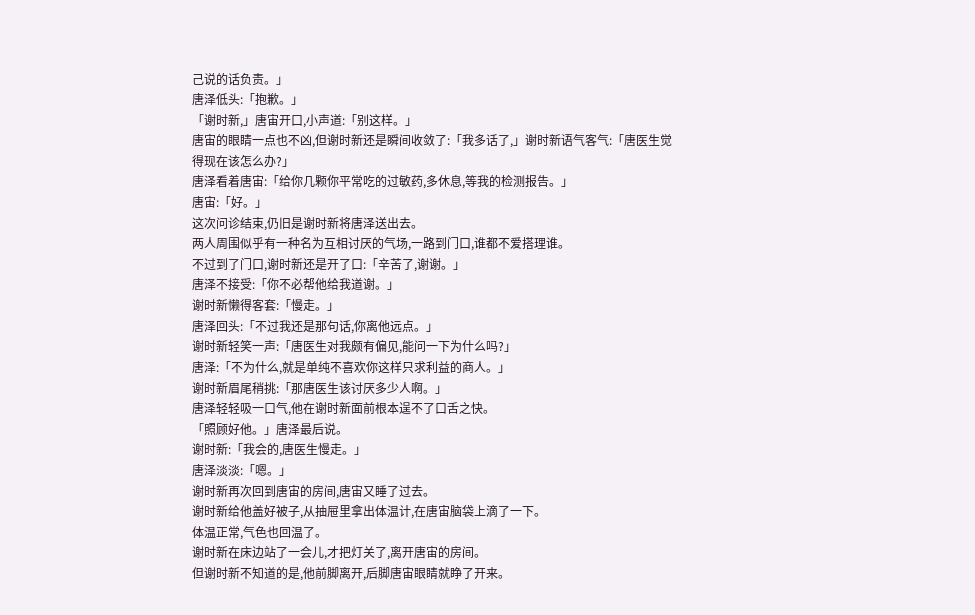己说的话负责。」
唐泽低头:「抱歉。」
「谢时新,」唐宙开口,小声道:「别这样。」
唐宙的眼睛一点也不凶,但谢时新还是瞬间收敛了:「我多话了,」谢时新语气客气:「唐医生觉得现在该怎么办?」
唐泽看着唐宙:「给你几颗你平常吃的过敏药,多休息,等我的检测报告。」
唐宙:「好。」
这次问诊结束,仍旧是谢时新将唐泽送出去。
两人周围似乎有一种名为互相讨厌的气场,一路到门口,谁都不爱搭理谁。
不过到了门口,谢时新还是开了口:「辛苦了,谢谢。」
唐泽不接受:「你不必帮他给我道谢。」
谢时新懒得客套:「慢走。」
唐泽回头:「不过我还是那句话,你离他远点。」
谢时新轻笑一声:「唐医生对我颇有偏见,能问一下为什么吗?」
唐泽:「不为什么,就是单纯不喜欢你这样只求利益的商人。」
谢时新眉尾稍挑:「那唐医生该讨厌多少人啊。」
唐泽轻轻吸一口气,他在谢时新面前根本逞不了口舌之快。
「照顾好他。」唐泽最后说。
谢时新:「我会的,唐医生慢走。」
唐泽淡淡:「嗯。」
谢时新再次回到唐宙的房间,唐宙又睡了过去。
谢时新给他盖好被子,从抽屉里拿出体温计,在唐宙脑袋上滴了一下。
体温正常,气色也回温了。
谢时新在床边站了一会儿,才把灯关了,离开唐宙的房间。
但谢时新不知道的是,他前脚离开,后脚唐宙眼睛就睁了开来。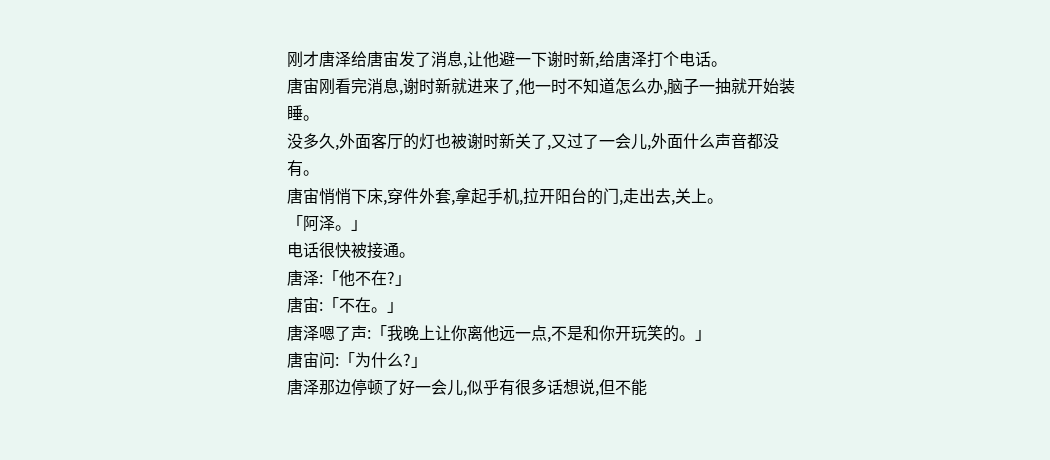刚才唐泽给唐宙发了消息,让他避一下谢时新,给唐泽打个电话。
唐宙刚看完消息,谢时新就进来了,他一时不知道怎么办,脑子一抽就开始装睡。
没多久,外面客厅的灯也被谢时新关了,又过了一会儿,外面什么声音都没有。
唐宙悄悄下床,穿件外套,拿起手机,拉开阳台的门,走出去,关上。
「阿泽。」
电话很快被接通。
唐泽:「他不在?」
唐宙:「不在。」
唐泽嗯了声:「我晚上让你离他远一点,不是和你开玩笑的。」
唐宙问:「为什么?」
唐泽那边停顿了好一会儿,似乎有很多话想说,但不能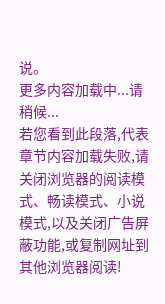说。
更多内容加载中...请稍候...
若您看到此段落,代表章节内容加载失败,请关闭浏览器的阅读模式、畅读模式、小说模式,以及关闭广告屏蔽功能,或复制网址到其他浏览器阅读!